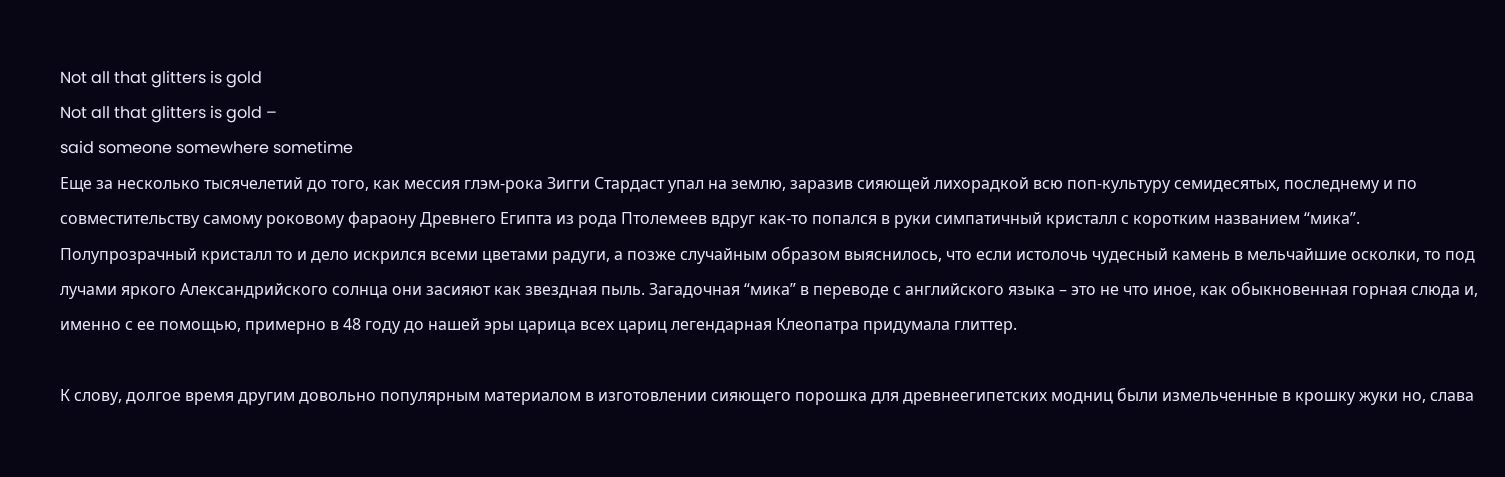Not all that glitters is gold
Not all that glitters is gold –
said someone somewhere sometime
Еще за несколько тысячелетий до того, как мессия глэм-рока Зигги Стардаст упал на землю, заразив сияющей лихорадкой всю поп-культуру семидесятых, последнему и по совместительству самому роковому фараону Древнего Египта из рода Птолемеев вдруг как-то попался в руки симпатичный кристалл с коротким названием “мика”.
Полупрозрачный кристалл то и дело искрился всеми цветами радуги, а позже случайным образом выяснилось, что если истолочь чудесный камень в мельчайшие осколки, то под лучами яркого Александрийского солнца они засияют как звездная пыль. Загадочная “мика” в переводе с английского языка – это не что иное, как обыкновенная горная слюда и, именно с ее помощью, примерно в 48 году до нашей эры царица всех цариц легендарная Клеопатра придумала глиттер.

К слову, долгое время другим довольно популярным материалом в изготовлении сияющего порошка для древнеегипетских модниц были измельченные в крошку жуки но, слава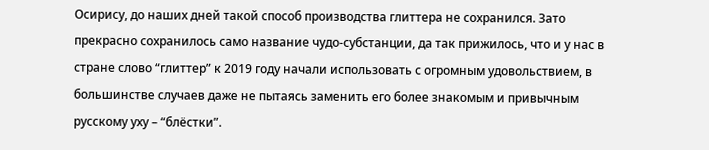Осирису, до наших дней такой способ производства глиттера не сохранился. Зато прекрасно сохранилось само название чудо-субстанции, да так прижилось, что и у нас в стране слово “глиттер” к 2019 году начали использовать с огромным удовольствием, в большинстве случаев даже не пытаясь заменить его более знакомым и привычным русскому уху – “блёстки”.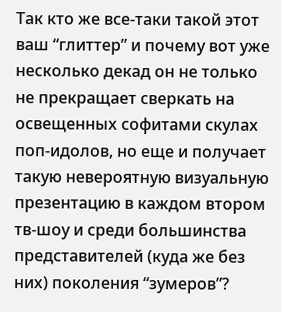Так кто же все-таки такой этот ваш “глиттер” и почему вот уже несколько декад он не только не прекращает сверкать на освещенных софитами скулах поп-идолов, но еще и получает такую невероятную визуальную презентацию в каждом втором тв-шоу и среди большинства представителей (куда же без них) поколения “зумеров”?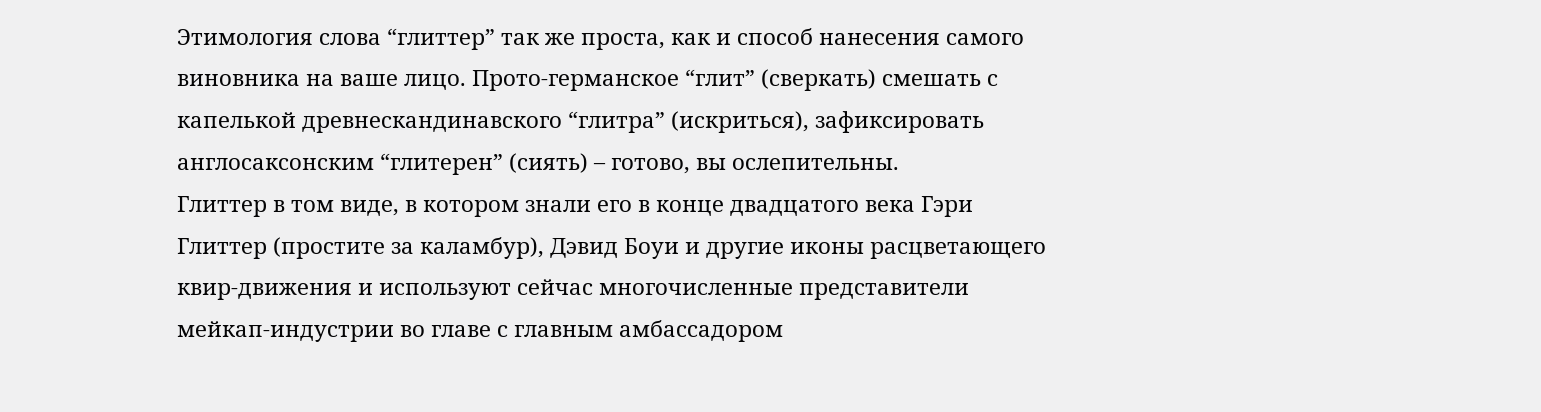Этимология слова “глиттер” так же проста, как и способ нанесения самого виновника на ваше лицо. Прото-германское “глит” (сверкать) смешать с капелькой древнескандинавского “глитра” (искриться), зафиксировать англосаксонским “глитерен” (сиять) – готово, вы ослепительны.
Глиттер в том виде, в котором знали его в конце двадцатого века Гэри Глиттер (простите за каламбур), Дэвид Боуи и другие иконы расцветающего квир-движения и используют сейчас многочисленные представители мейкап-индустрии во главе с главным амбассадором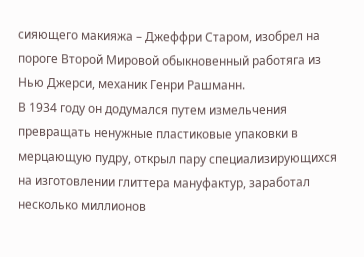сияющего макияжа – Джеффри Старом, изобрел на пороге Второй Мировой обыкновенный работяга из Нью Джерси, механик Генри Рашманн.
В 1934 году он додумался путем измельчения превращать ненужные пластиковые упаковки в мерцающую пудру, открыл пару специализирующихся на изготовлении глиттера мануфактур, заработал несколько миллионов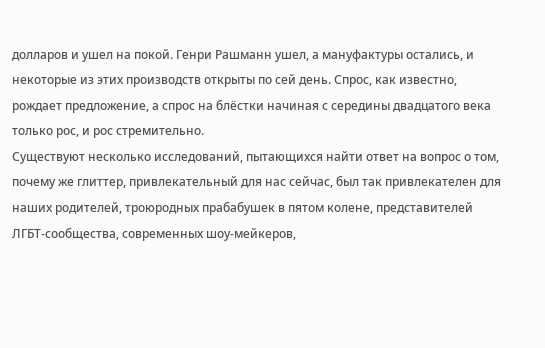долларов и ушел на покой. Генри Рашманн ушел, а мануфактуры остались, и некоторые из этих производств открыты по сей день. Спрос, как известно, рождает предложение, а спрос на блёстки начиная с середины двадцатого века только рос, и рос стремительно.
Существуют несколько исследований, пытающихся найти ответ на вопрос о том, почему же глиттер, привлекательный для нас сейчас, был так привлекателен для наших родителей, троюродных прабабушек в пятом колене, представителей ЛГБТ-сообщества, современных шоу-мейкеров,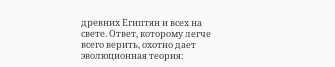древних Египтян и всех на свете. Ответ, которому легче всего верить, охотно дает эволюционная теория: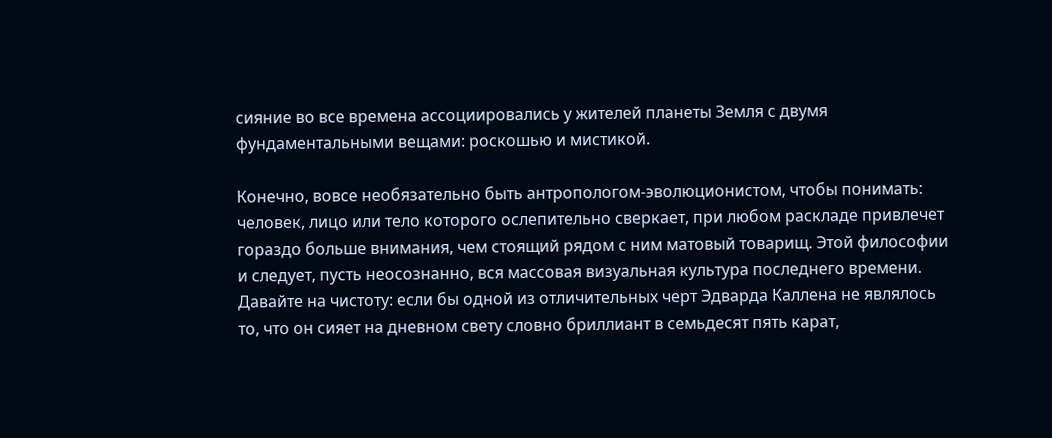сияние во все времена ассоциировались у жителей планеты Земля с двумя фундаментальными вещами: роскошью и мистикой.

Конечно, вовсе необязательно быть антропологом-эволюционистом, чтобы понимать: человек, лицо или тело которого ослепительно сверкает, при любом раскладе привлечет гораздо больше внимания, чем стоящий рядом с ним матовый товарищ. Этой философии и следует, пусть неосознанно, вся массовая визуальная культура последнего времени. Давайте на чистоту: если бы одной из отличительных черт Эдварда Каллена не являлось то, что он сияет на дневном свету словно бриллиант в семьдесят пять карат,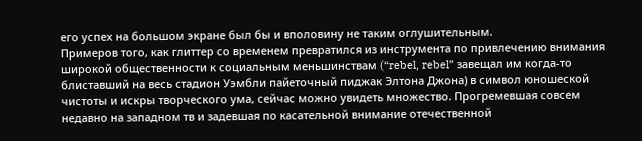его успех на большом экране был бы и вполовину не таким оглушительным.
Примеров того, как глиттер со временем превратился из инструмента по привлечению внимания широкой общественности к социальным меньшинствам (“rebel, rebel” завещал им когда-то блиставший на весь стадион Уэмбли пайеточный пиджак Элтона Джона) в символ юношеской чистоты и искры творческого ума, сейчас можно увидеть множество. Прогремевшая совсем недавно на западном тв и задевшая по касательной внимание отечественной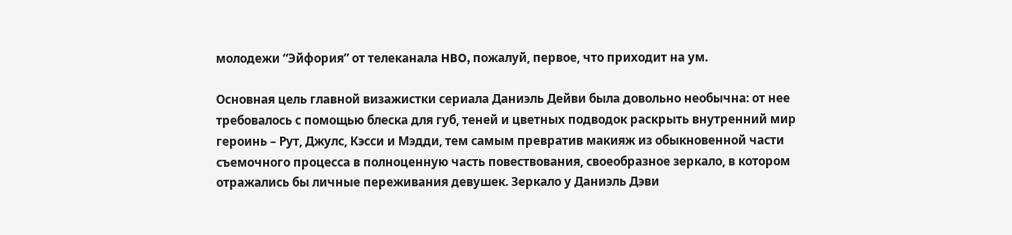молодежи “Эйфория” от телеканала HBO, пожалуй, первое, что приходит на ум.

Основная цель главной визажистки сериала Даниэль Дейви была довольно необычна: от нее требовалось с помощью блеска для губ, теней и цветных подводок раскрыть внутренний мир героинь – Рут, Джулс, Кэсси и Мэдди, тем самым превратив макияж из обыкновенной части съемочного процесса в полноценную часть повествования, своеобразное зеркало, в котором отражались бы личные переживания девушек. Зеркало у Даниэль Дэви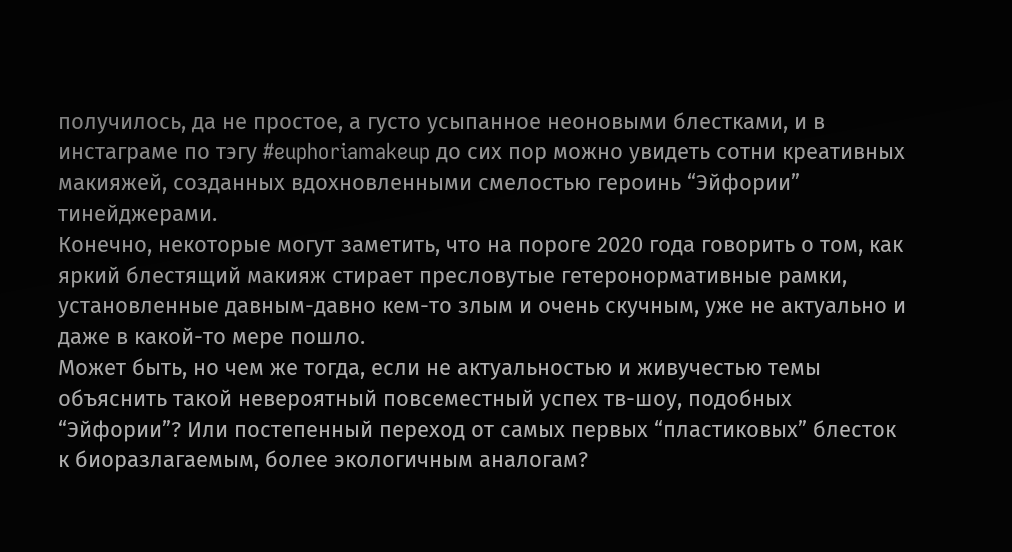получилось, да не простое, а густо усыпанное неоновыми блестками, и в инстаграме по тэгу #euphoriamakeup до сих пор можно увидеть сотни креативных макияжей, созданных вдохновленными смелостью героинь “Эйфории” тинейджерами.
Конечно, некоторые могут заметить, что на пороге 2020 года говорить о том, как яркий блестящий макияж стирает пресловутые гетеронормативные рамки, установленные давным-давно кем-то злым и очень скучным, уже не актуально и даже в какой-то мере пошло.
Может быть, но чем же тогда, если не актуальностью и живучестью темы объяснить такой невероятный повсеместный успех тв-шоу, подобных “Эйфории”? Или постепенный переход от самых первых “пластиковых” блесток к биоразлагаемым, более экологичным аналогам?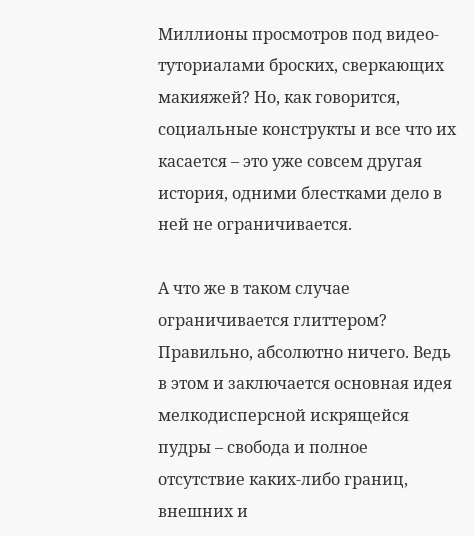Миллионы просмотров под видео-туториалами броских, сверкающих макияжей? Но, как говорится, социальные конструкты и все что их касается – это уже совсем другая история, одними блестками дело в ней не ограничивается.

А что же в таком случае ограничивается глиттером? Правильно, абсолютно ничего. Ведь в этом и заключается основная идея мелкодисперсной искрящейся пудры – свобода и полное отсутствие каких-либо границ, внешних и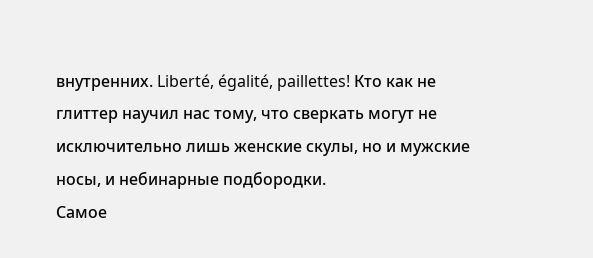внутренних. Liberté, égalité, paillettes! Кто как не глиттер научил нас тому, что сверкать могут не исключительно лишь женские скулы, но и мужские носы, и небинарные подбородки.
Самое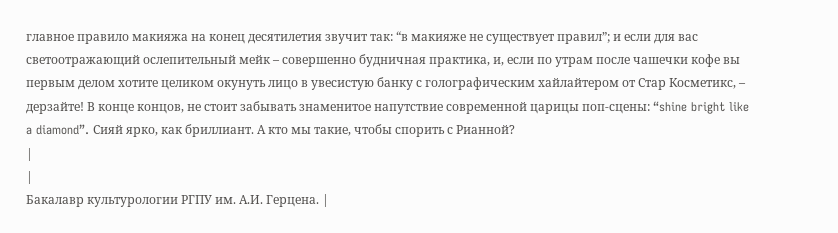главное правило макияжа на конец десятилетия звучит так: “в макияже не существует правил”; и если для вас светоотражающий ослепительный мейк – совершенно будничная практика, и, если по утрам после чашечки кофе вы первым делом хотите целиком окунуть лицо в увесистую банку с голографическим хайлайтером от Стар Косметикс, – дерзайте! В конце концов, не стоит забывать знаменитое напутствие современной царицы поп-сцены: “shine bright like a diamond”. Сияй ярко, как бриллиант. А кто мы такие, чтобы спорить с Рианной?
|
|
Бакалавр культурологии РГПУ им. А.И. Герцена. |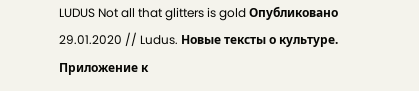LUDUS Not all that glitters is gold Опубликовано 29.01.2020 // Ludus. Новые тексты о культуре. Приложение к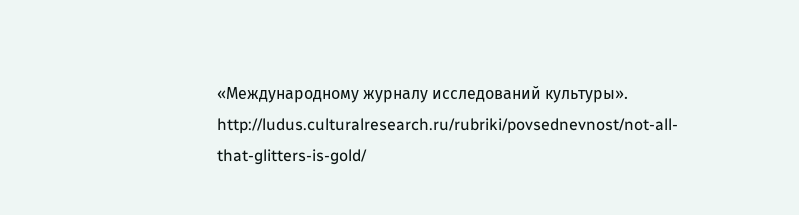«Международному журналу исследований культуры». http://ludus.culturalresearch.ru/rubriki/povsednevnost/not-all-that-glitters-is-gold/